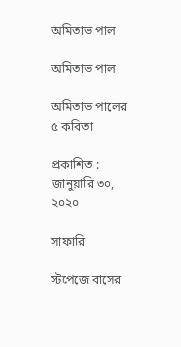অমিতাভ পাল

অমিতাভ পাল

অমিতাভ পালের ৫ কবিতা

প্রকাশিত : জানুয়ারি ৩০, ২০২০

সাফারি

স্টপেজে বাসের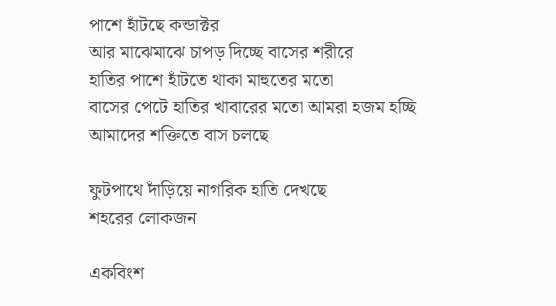পাশে হাঁটছে কন্ডাক্টর
আর মাঝেমাঝে চাপড় দিচ্ছে বাসের শরীরে
হাতির পাশে হাঁটতে থাকা মাহুতের মতো
বাসের পেটে হাতির খাবারের মতো আমরা হজম হচ্ছি
আমাদের শক্তিতে বাস চলছে

ফুটপাথে দাঁড়িয়ে নাগরিক হাতি দেখছে
শহরের লোকজন

একবিংশ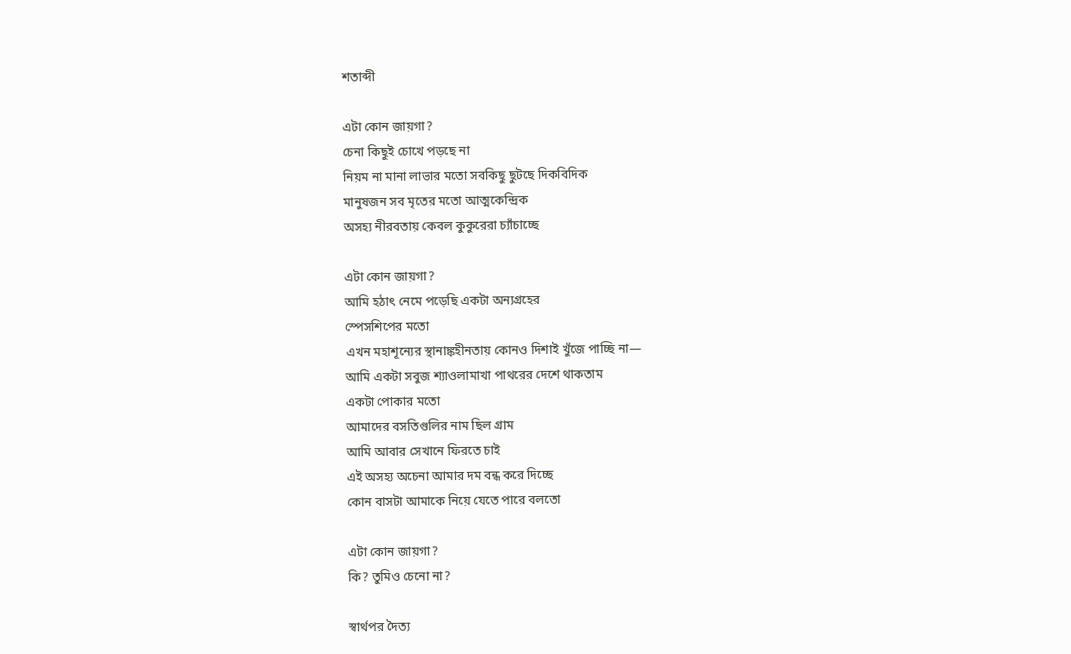শতাব্দী

এটা কোন জায়গা?
চেনা কিছুই চোখে পড়ছে না
নিয়ম না মানা লাভার মতো সবকিছু ছুটছে দিকবিদিক
মানুষজন সব মৃতের মতো আত্মকেন্দ্রিক
অসহ্য নীরবতায় কেবল কুকুরেরা চ্যাঁচাচ্ছে

এটা কোন জায়গা?
আমি হঠাৎ নেমে পড়েছি একটা অন্যগ্রহের
স্পেসশিপের মতো
এখন মহাশূন্যের স্থানাঙ্কহীনতায় কোনও দিশাই খুঁজে পাচ্ছি না—
আমি একটা সবুজ শ্যাওলামাখা পাথরের দেশে থাকতাম
একটা পোকার মতো
আমাদের বসতিগুলির নাম ছিল গ্রাম
আমি আবার সেখানে ফিরতে চাই
এই অসহ্য অচেনা আমার দম বন্ধ করে দিচ্ছে
কোন বাসটা আমাকে নিয়ে যেতে পারে বলতো

এটা কোন জায়গা?
কি? তুমিও চেনো না?

স্বার্থপর দৈত্য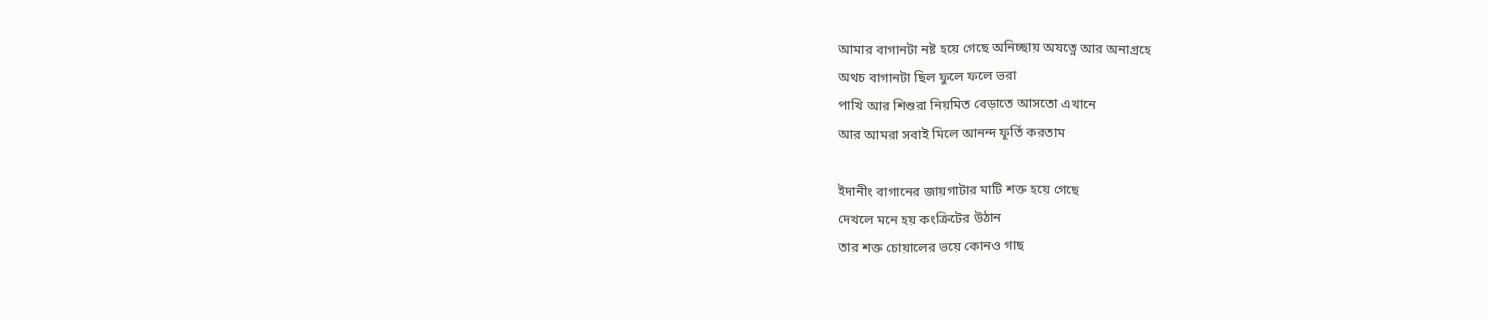আমার বাগানটা নষ্ট হয়ে গেছে অনিচ্ছায় অযত্নে আর অনাগ্রহে
অথচ বাগানটা ছিল ফুলে ফলে ভরা
পাখি আর শিশুরা নিয়মিত বেড়াতে আসতো এখানে
আর আমরা সবাই মিলে আনন্দ ফূর্তি করতাম

ইদানীং বাগানের জায়গাটার মাটি শক্ত হয়ে গেছে
দেখলে মনে হয় কংক্রিটের উঠান
তার শক্ত চোয়ালের ভয়ে কোনও গাছ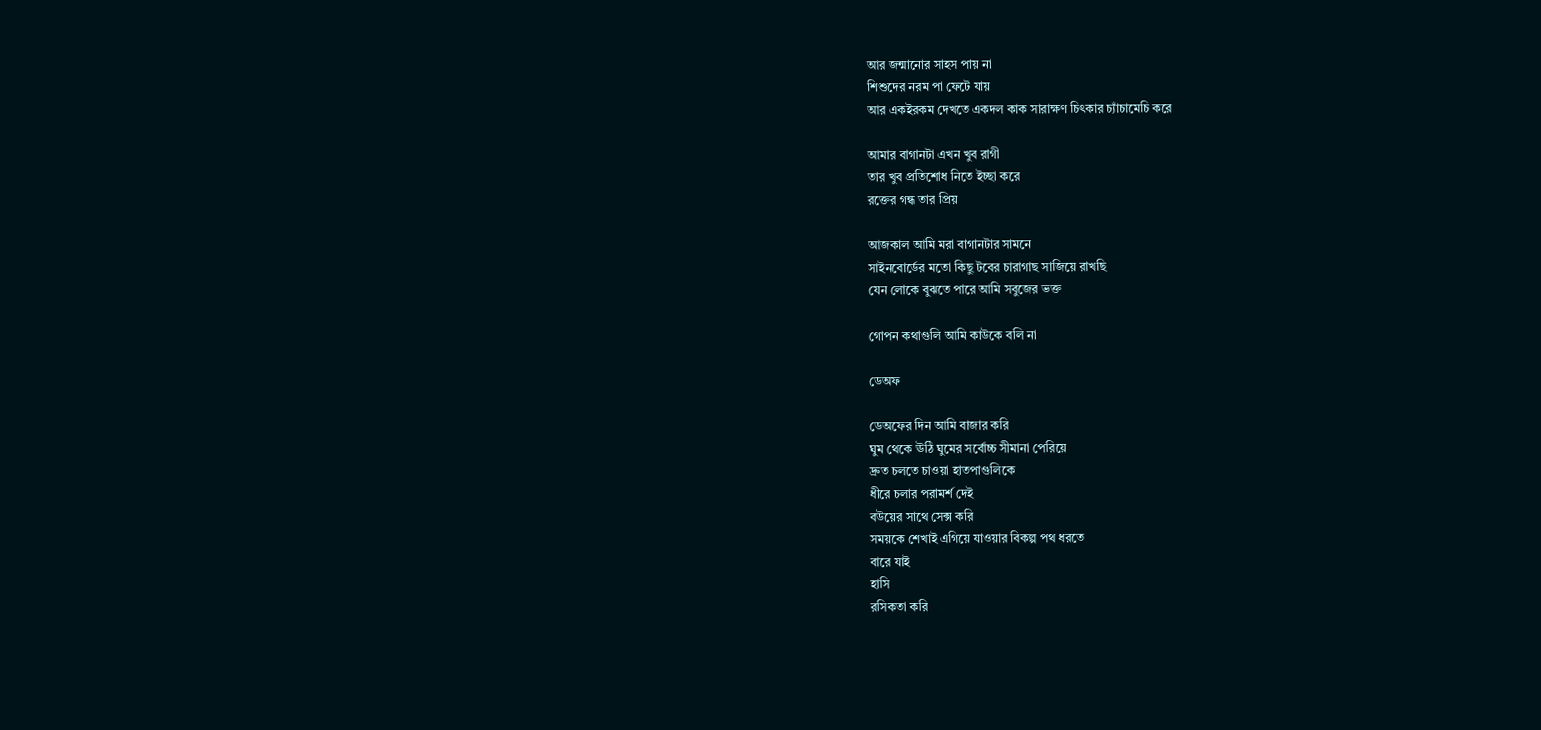আর জন্মানোর সাহস পায় না
শিশুদের নরম পা ফেটে যায়
আর একইরকম দেখতে একদল কাক সারাক্ষণ চিৎকার চ্যাঁচামেচি করে

আমার বাগানটা এখন খুব রাগী
তার খুব প্রতিশোধ নিতে ইচ্ছা করে
রক্তের গন্ধ তার প্রিয়

আজকাল আমি মরা বাগানটার সামনে
সাইনবোর্ডের মতো কিছু টবের চারাগাছ সাজিয়ে রাখছি
যেন লোকে বুঝতে পারে আমি সবুজের ভক্ত

গোপন কথাগুলি আমি কাউকে বলি না

ডেঅফ

ডেঅফের দিন আমি বাজার করি
ঘুম থেকে ঊঠি ঘুমের সর্বোচ্চ সীমানা পেরিয়ে
দ্রুত চলতে চাওয়া হাতপাগুলিকে
ধীরে চলার পরামর্শ দেই
বউয়ের সাথে সেক্স করি
সময়কে শেখাই এগিয়ে যাওয়ার বিকল্প পথ ধরতে
বারে যাই
হাসি
রসিকতা করি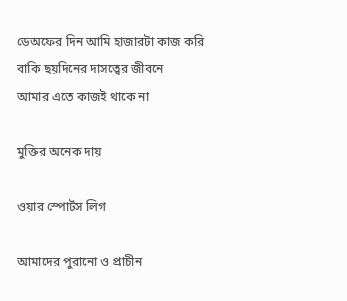ডেঅফের দিন আমি হাজারটা কাজ করি
বাকি ছয়দিনের দাসত্বের জীবনে
আমার এতে কাজই থাকে না

মুক্তির অনেক দায়

ওয়ার স্পোর্টস লিগ

আমাদের পুরানো ও প্রাচীন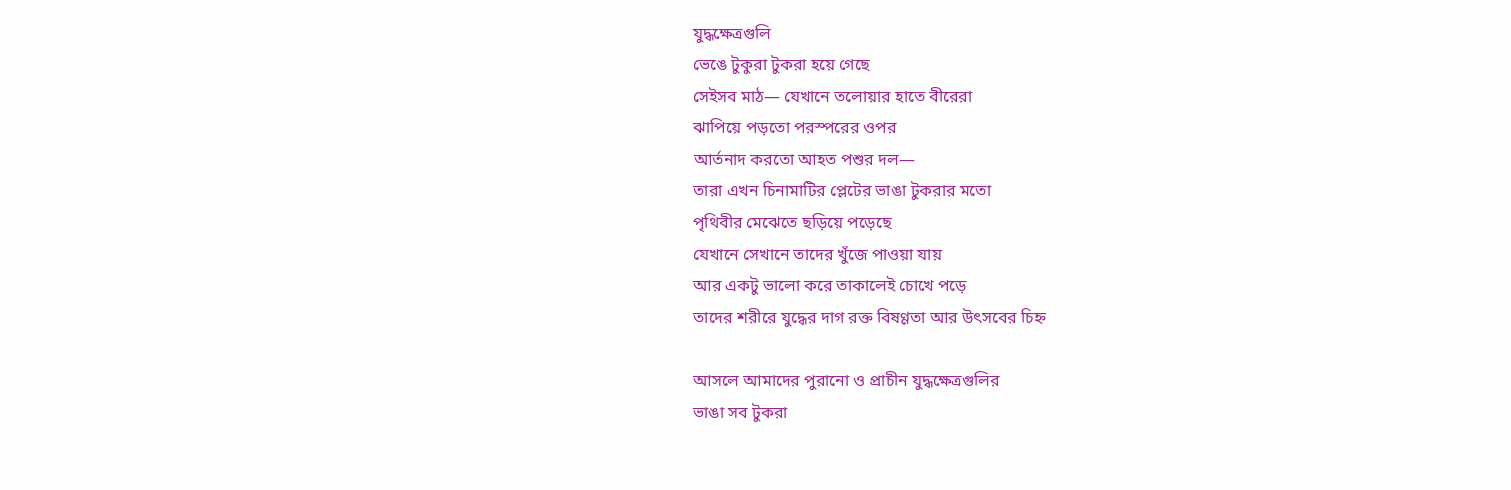যুদ্ধক্ষেত্রগুলি
ভেঙে টুকুরা টুকরা হয়ে গেছে
সেইসব মাঠ— যেখানে তলোয়ার হাতে বীরেরা
ঝাপিয়ে পড়তো পরস্পরের ওপর
আর্তনাদ করতো আহত পশুর দল—
তারা এখন চিনামাটির প্লেটের ভাঙা টুকরার মতো
পৃথিবীর মেঝেতে ছড়িয়ে পড়েছে
যেখানে সেখানে তাদের খুঁজে পাওয়া যায়
আর একটু ভালো করে তাকালেই চোখে পড়ে
তাদের শরীরে যুদ্ধের দাগ রক্ত বিষণ্ণতা আর উৎসবের চিহ্ন

আসলে আমাদের পুরানো ও প্রাচীন যুদ্ধক্ষেত্রগুলির
ভাঙা সব টুকরা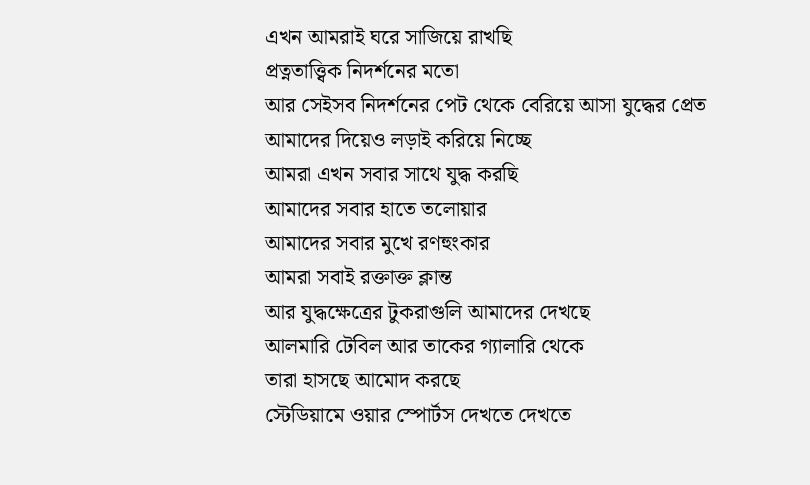এখন আমরাই ঘরে সাজিয়ে রাখছি
প্রত্নতাত্ত্বিক নিদর্শনের মতো
আর সেইসব নিদর্শনের পেট থেকে বেরিয়ে আসা যুদ্ধের প্রেত
আমাদের দিয়েও লড়াই করিয়ে নিচ্ছে
আমরা এখন সবার সাথে যুদ্ধ করছি
আমাদের সবার হাতে তলোয়ার
আমাদের সবার মুখে রণহুংকার
আমরা সবাই রক্তাক্ত ক্লান্ত
আর যুদ্ধক্ষেত্রের টুকরাগুলি আমাদের দেখছে
আলমারি টেবিল আর তাকের গ্যালারি থেকে
তারা হাসছে আমোদ করছে
স্টেডিয়ামে ওয়ার স্পোর্টস দেখতে দেখতে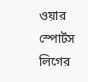ওয়ার স্পোর্টস লিগের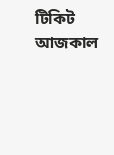টিকিট আজকাল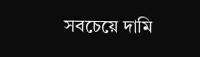সবচেয়ে দামি